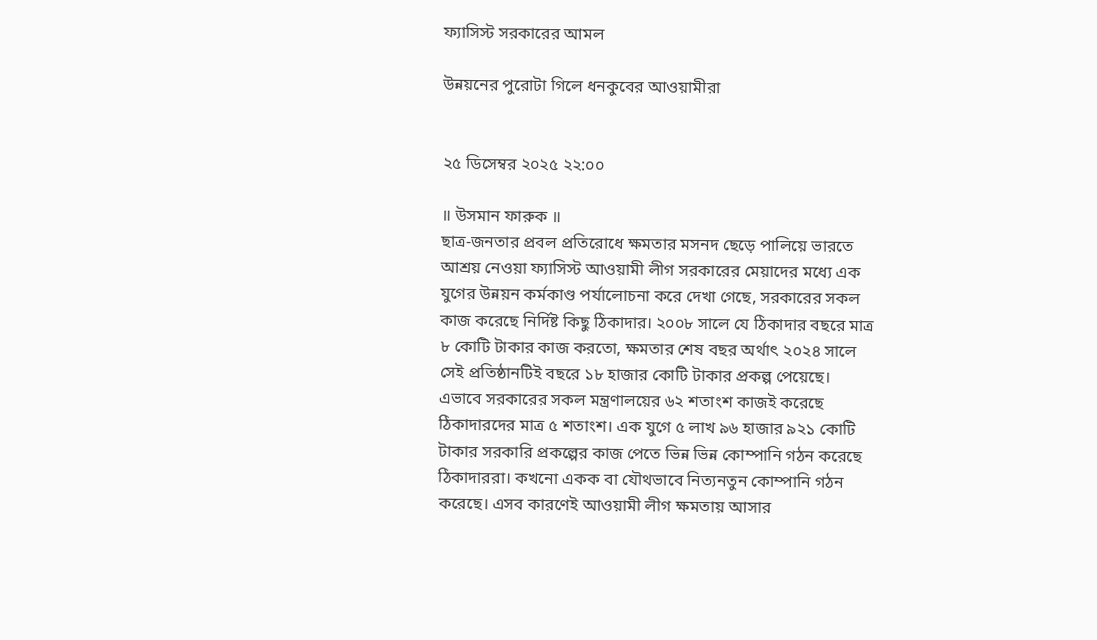ফ্যাসিস্ট সরকারের আমল

উন্নয়নের পুরোটা গিলে ধনকুবের আওয়ামীরা


২৫ ডিসেম্বর ২০২৫ ২২:০০

॥ উসমান ফারুক ॥
ছাত্র-জনতার প্রবল প্রতিরোধে ক্ষমতার মসনদ ছেড়ে পালিয়ে ভারতে আশ্রয় নেওয়া ফ্যাসিস্ট আওয়ামী লীগ সরকারের মেয়াদের মধ্যে এক যুগের উন্নয়ন কর্মকাণ্ড পর্যালোচনা করে দেখা গেছে, সরকারের সকল কাজ করেছে নির্দিষ্ট কিছু ঠিকাদার। ২০০৮ সালে যে ঠিকাদার বছরে মাত্র ৮ কোটি টাকার কাজ করতো, ক্ষমতার শেষ বছর অর্থাৎ ২০২৪ সালে সেই প্রতিষ্ঠানটিই বছরে ১৮ হাজার কোটি টাকার প্রকল্প পেয়েছে। এভাবে সরকারের সকল মন্ত্রণালয়ের ৬২ শতাংশ কাজই করেছে ঠিকাদারদের মাত্র ৫ শতাংশ। এক যুগে ৫ লাখ ৯৬ হাজার ৯২১ কোটি টাকার সরকারি প্রকল্পের কাজ পেতে ভিন্ন ভিন্ন কোম্পানি গঠন করেছে ঠিকাদাররা। কখনো একক বা যৌথভাবে নিত্যনতুন কোম্পানি গঠন করেছে। এসব কারণেই আওয়ামী লীগ ক্ষমতায় আসার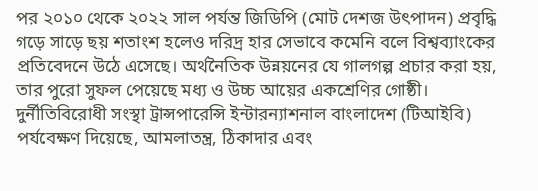পর ২০১০ থেকে ২০২২ সাল পর্যন্ত জিডিপি (মোট দেশজ উৎপাদন) প্রবৃদ্ধি গড়ে সাড়ে ছয় শতাংশ হলেও দরিদ্র হার সেভাবে কমেনি বলে বিশ্বব্যাংকের প্রতিবেদনে উঠে এসেছে। অর্থনৈতিক উন্নয়নের যে গালগল্প প্রচার করা হয়, তার পুরো সুফল পেয়েছে মধ্য ও উচ্চ আয়ের একশ্রেণির গোষ্ঠী। দুর্নীতিবিরোধী সংস্থা ট্রান্সপারেন্সি ইন্টারন্যাশনাল বাংলাদেশ (টিআইবি) পর্যবেক্ষণ দিয়েছে, আমলাতন্ত্র, ঠিকাদার এবং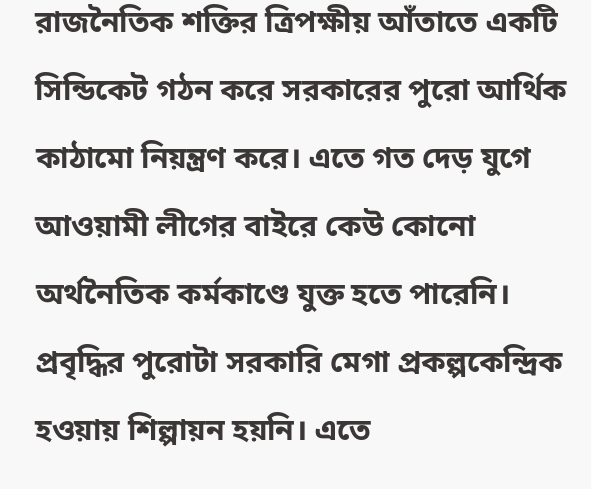রাজনৈতিক শক্তির ত্রিপক্ষীয় আঁতাতে একটি সিন্ডিকেট গঠন করে সরকারের পুরো আর্থিক কাঠামো নিয়ন্ত্রণ করে। এতে গত দেড় যুগে আওয়ামী লীগের বাইরে কেউ কোনো অর্থনৈতিক কর্মকাণ্ডে যুক্ত হতে পারেনি। প্রবৃদ্ধির পুরোটা সরকারি মেগা প্রকল্পকেন্দ্রিক হওয়ায় শিল্পায়ন হয়নি। এতে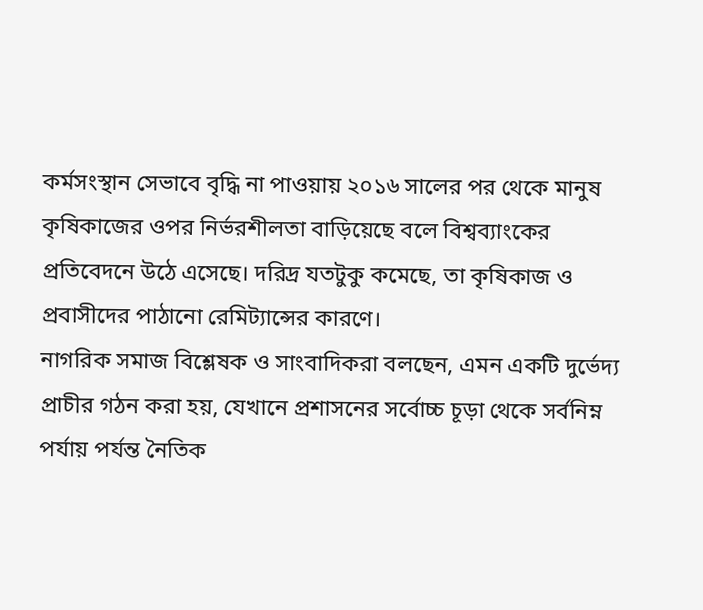কর্মসংস্থান সেভাবে বৃদ্ধি না পাওয়ায় ২০১৬ সালের পর থেকে মানুষ কৃষিকাজের ওপর নির্ভরশীলতা বাড়িয়েছে বলে বিশ্বব্যাংকের প্রতিবেদনে উঠে এসেছে। দরিদ্র যতটুকু কমেছে, তা কৃষিকাজ ও প্রবাসীদের পাঠানো রেমিট্যান্সের কারণে।
নাগরিক সমাজ বিশ্লেষক ও সাংবাদিকরা বলছেন, এমন একটি দুর্ভেদ্য প্রাচীর গঠন করা হয়, যেখানে প্রশাসনের সর্বোচ্চ চূড়া থেকে সর্বনিম্ন পর্যায় পর্যন্ত নৈতিক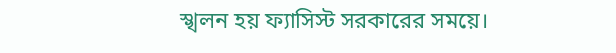স্খলন হয় ফ্যাসিস্ট সরকারের সময়ে।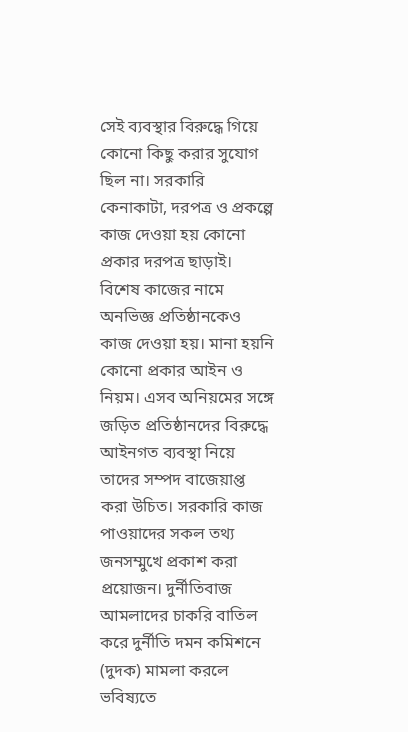সেই ব্যবস্থার বিরুদ্ধে গিয়ে কোনো কিছু করার সুযোগ ছিল না। সরকারি কেনাকাটা, দরপত্র ও প্রকল্পে কাজ দেওয়া হয় কোনো প্রকার দরপত্র ছাড়াই। বিশেষ কাজের নামে অনভিজ্ঞ প্রতিষ্ঠানকেও কাজ দেওয়া হয়। মানা হয়নি কোনো প্রকার আইন ও নিয়ম। এসব অনিয়মের সঙ্গে জড়িত প্রতিষ্ঠানদের বিরুদ্ধে আইনগত ব্যবস্থা নিয়ে তাদের সম্পদ বাজেয়াপ্ত করা উচিত। সরকারি কাজ পাওয়াদের সকল তথ্য জনসম্মুখে প্রকাশ করা প্রয়োজন। দুর্নীতিবাজ আমলাদের চাকরি বাতিল করে দুর্নীতি দমন কমিশনে (দুদক) মামলা করলে ভবিষ্যতে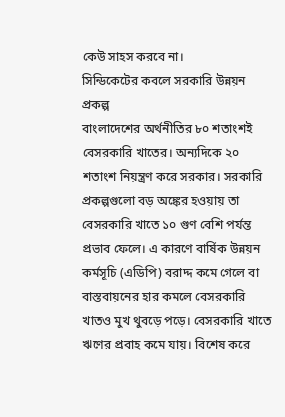কেউ সাহস করবে না।
সিন্ডিকেটের কবলে সরকারি উন্নয়ন প্রকল্প
বাংলাদেশের অর্থনীতির ৮০ শতাংশই বেসরকারি খাতের। অন্যদিকে ২০ শতাংশ নিয়ন্ত্রণ করে সরকার। সরকারি প্রকল্পগুলো বড় অঙ্কের হওয়ায় তা বেসরকারি খাতে ১০ গুণ বেশি পর্যন্ত প্রভাব ফেলে। এ কারণে বার্ষিক উন্নয়ন কর্মসূচি (এডিপি) বরাদ্দ কমে গেলে বা বাস্তবায়নের হার কমলে বেসরকারি খাতও মুখ থুবড়ে পড়ে। বেসরকারি খাতে ঋণের প্রবাহ কমে যায়। বিশেষ করে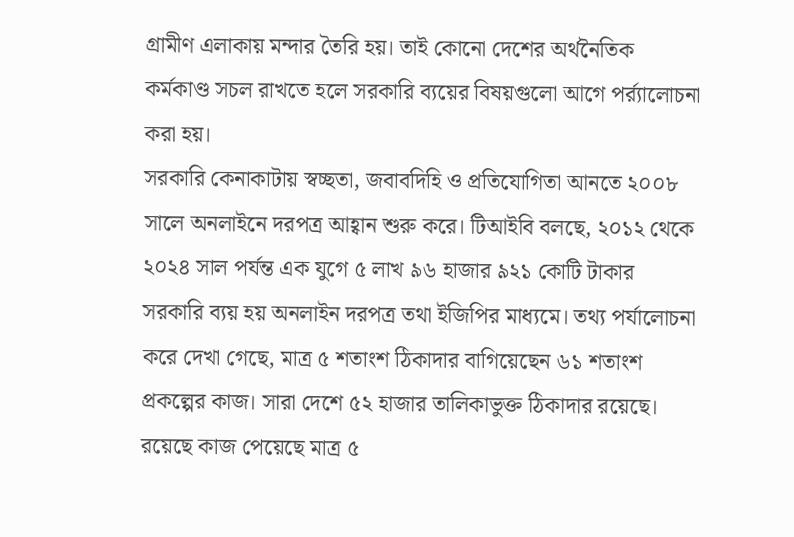গ্রামীণ এলাকায় মন্দার তৈরি হয়। তাই কোনো দেশের অর্থনৈতিক কর্মকাণ্ড সচল রাখতে হলে সরকারি ব্যয়ের বিষয়গুলো আগে পর্র্যালোচনা করা হয়।
সরকারি কেনাকাটায় স্বচ্ছতা, জবাবদিহি ও প্রতিযোগিতা আনতে ২০০৮ সালে অনলাইনে দরপত্র আহ্বান শুরু করে। টিআইবি বলছে, ২০১২ থেকে ২০২৪ সাল পর্যন্ত এক যুগে ৫ লাখ ৯৬ হাজার ৯২১ কোটি টাকার সরকারি ব্যয় হয় অনলাইন দরপত্র তথা ইজিপির মাধ্যমে। তথ্য পর্যালোচনা করে দেখা গেছে, মাত্র ৫ শতাংশ ঠিকাদার বাগিয়েছেন ৬১ শতাংশ প্রকল্পের কাজ। সারা দেশে ৫২ হাজার তালিকাভুক্ত ঠিকাদার রয়েছে। রয়েছে কাজ পেয়েছে মাত্র ৫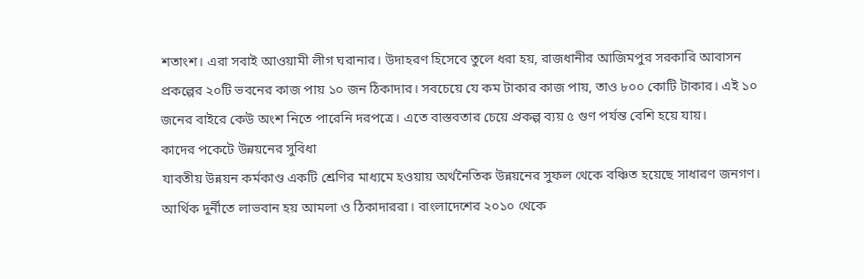শতাংশ। এরা সবাই আওয়ামী লীগ ঘরানার। উদাহরণ হিসেবে তুলে ধরা হয়, রাজধানীর আজিমপুর সরকারি আবাসন প্রকল্পের ২০টি ভবনের কাজ পায় ১০ জন ঠিকাদার। সবচেয়ে যে কম টাকার কাজ পায়, তাও ৮০০ কোটি টাকার। এই ১০ জনের বাইরে কেউ অংশ নিতে পারেনি দরপত্রে। এতে বাস্তবতার চেয়ে প্রকল্প ব্যয় ৫ গুণ পর্যন্ত বেশি হয়ে যায়।
কাদের পকেটে উন্নয়নের সুবিধা
যাবতীয় উন্নয়ন কর্মকাণ্ড একটি শ্রেণির মাধ্যমে হওয়ায় অর্থনৈতিক উন্নয়নের সুফল থেকে বঞ্চিত হয়েছে সাধারণ জনগণ। আর্থিক দুর্নীতে লাভবান হয় আমলা ও ঠিকাদাররা। বাংলাদেশের ২০১০ থেকে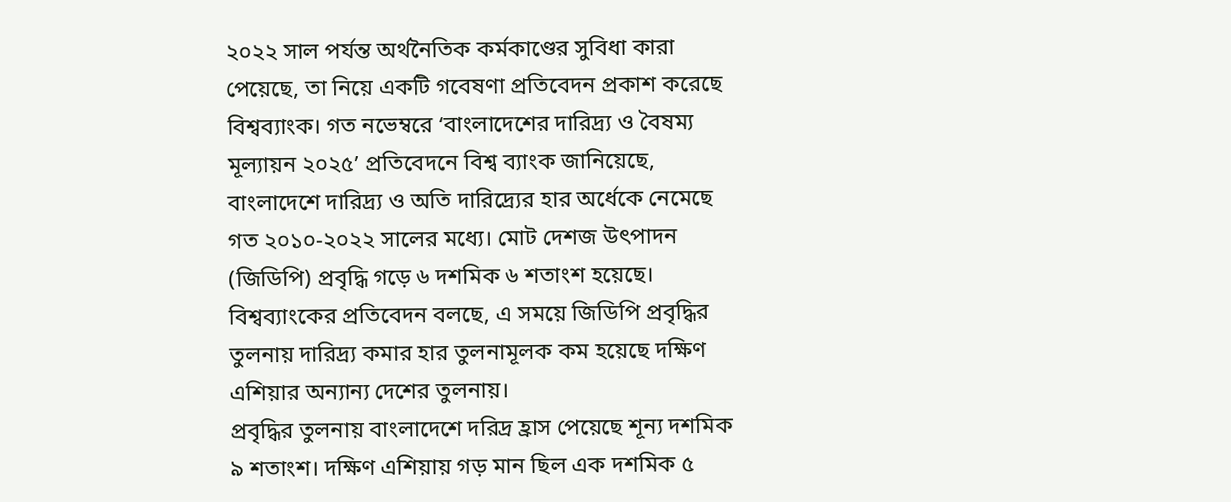২০২২ সাল পর্যন্ত অর্থনৈতিক কর্মকাণ্ডের সুবিধা কারা পেয়েছে, তা নিয়ে একটি গবেষণা প্রতিবেদন প্রকাশ করেছে বিশ্বব্যাংক। গত নভেম্বরে ‘বাংলাদেশের দারিদ্র্য ও বৈষম্য মূল্যায়ন ২০২৫’ প্রতিবেদনে বিশ্ব ব্যাংক জানিয়েছে, বাংলাদেশে দারিদ্র্য ও অতি দারিদ্র্যের হার অর্ধেকে নেমেছে গত ২০১০-২০২২ সালের মধ্যে। মোট দেশজ উৎপাদন (জিডিপি) প্রবৃদ্ধি গড়ে ৬ দশমিক ৬ শতাংশ হয়েছে। বিশ্বব্যাংকের প্রতিবেদন বলছে, এ সময়ে জিডিপি প্রবৃদ্ধির তুলনায় দারিদ্র্য কমার হার তুলনামূলক কম হয়েছে দক্ষিণ এশিয়ার অন্যান্য দেশের তুলনায়।
প্রবৃদ্ধির তুলনায় বাংলাদেশে দরিদ্র হ্রাস পেয়েছে শূন্য দশমিক ৯ শতাংশ। দক্ষিণ এশিয়ায় গড় মান ছিল এক দশমিক ৫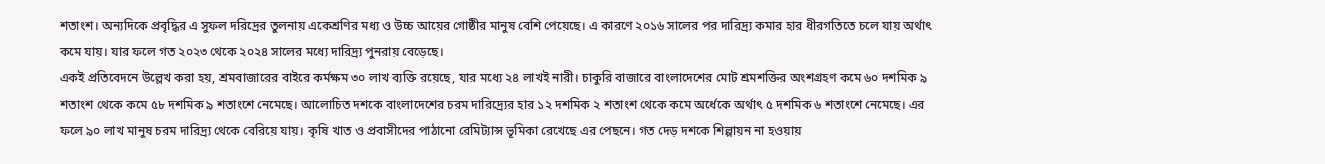শতাংশ। অন্যদিকে প্রবৃদ্ধির এ সুফল দরিদ্রের তুলনায় একেশ্রণির মধ্য ও উচ্চ আয়ের গোষ্ঠীর মানুষ বেশি পেয়েছে। এ কারণে ২০১৬ সালের পর দারিদ্র্য কমার হার ধীরগতিতে চলে যায় অর্থাৎ কমে যায়। যার ফলে গত ২০২৩ থেকে ২০২৪ সালের মধ্যে দারিদ্র্য পুনরায় বেড়েছে।
একই প্রতিবেদনে উল্লেখ করা হয়, শ্রমবাজারের বাইরে কর্মক্ষম ৩০ লাখ ব্যক্তি রয়েছে, যার মধ্যে ২৪ লাখই নারী। চাকুরি বাজারে বাংলাদেশের মোট শ্রমশক্তির অংশগ্রহণ কমে ৬০ দশমিক ৯ শতাংশ থেকে কমে ৫৮ দশমিক ৯ শতাংশে নেমেছে। আলোচিত দশকে বাংলাদেশের চরম দারিদ্র্যের হার ১২ দশমিক ২ শতাংশ থেকে কমে অর্ধেকে অর্থাৎ ৫ দশমিক ৬ শতাংশে নেমেছে। এর ফলে ৯০ লাখ মানুষ চরম দারিদ্র্য থেকে বেরিয়ে যায়। কৃষি খাত ও প্রবাসীদের পাঠানো রেমিট্যান্স ভূমিকা রেখেছে এর পেছনে। গত দেড় দশকে শিল্পায়ন না হওয়ায়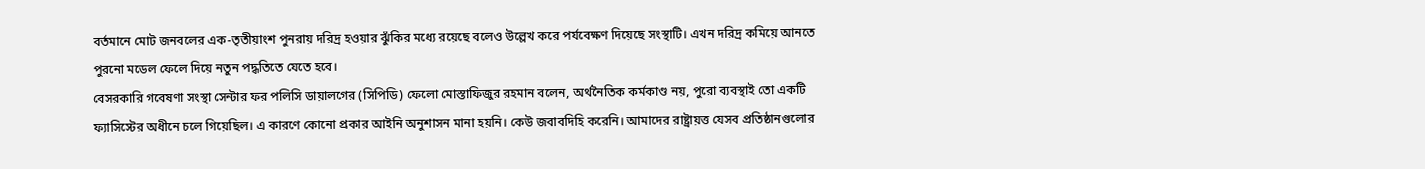বর্তমানে মোট জনবলের এক-তৃতীয়াংশ পুনরায় দরিদ্র হওয়ার ঝুঁকির মধ্যে রয়েছে বলেও উল্লেখ করে পর্যবেক্ষণ দিয়েছে সংস্থাটি। এখন দরিদ্র কমিয়ে আনতে পুরনো মডেল ফেলে দিয়ে নতুন পদ্ধতিতে যেতে হবে।
বেসরকারি গবেষণা সংস্থা সেন্টার ফর পলিসি ডায়ালগের (সিপিডি) ফেলো মোস্তাফিজুর রহমান বলেন, অর্থনৈতিক কর্মকাণ্ড নয়, পুরো ব্যবস্থাই তো একটি ফ্যাসিস্টের অধীনে চলে গিয়েছিল। এ কারণে কোনো প্রকার আইনি অনুশাসন মানা হয়নি। কেউ জবাবদিহি করেনি। আমাদের রাষ্ট্রায়ত্ত যেসব প্রতিষ্ঠানগুলোর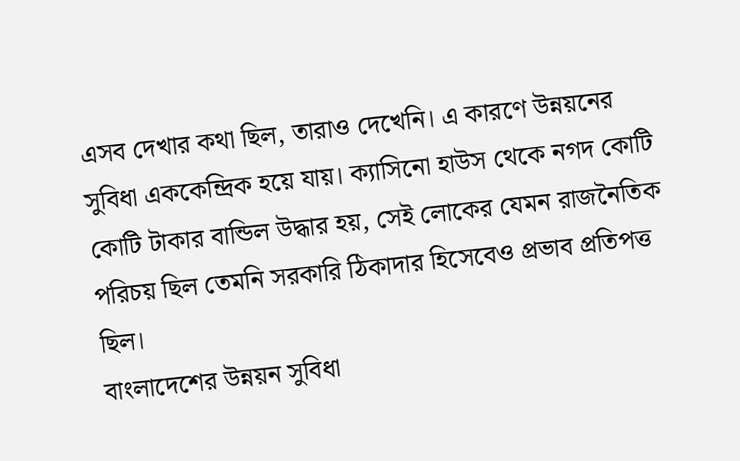এসব দেখার কথা ছিল, তারাও দেখেনি। এ কারণে উন্নয়নের সুবিধা এককেন্দ্রিক হয়ে যায়। ক্যাসিনো হাউস থেকে নগদ কোটি কোটি টাকার বান্ডিল উদ্ধার হয়, সেই লোকের যেমন রাজনৈতিক পরিচয় ছিল তেমনি সরকারি ঠিকাদার হিসেবেও প্রভাব প্রতিপত্ত ছিল।
বাংলাদেশের উন্নয়ন সুবিধা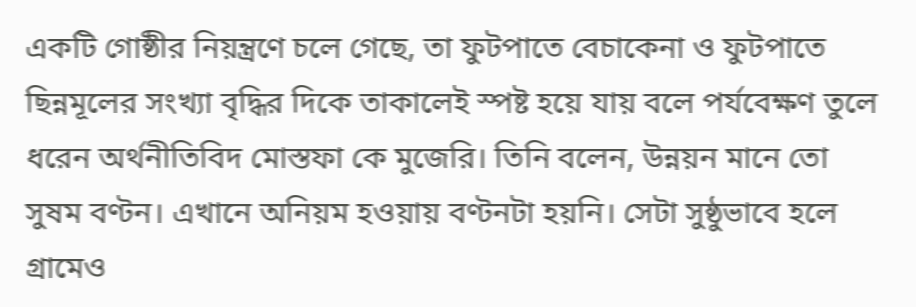একটি গোষ্ঠীর নিয়ন্ত্রণে চলে গেছে, তা ফুটপাতে বেচাকেনা ও ফুটপাতে ছিন্নমূলের সংখ্যা বৃদ্ধির দিকে তাকালেই স্পষ্ট হয়ে যায় বলে পর্যবেক্ষণ তুলে ধরেন অর্থনীতিবিদ মোস্তফা কে মুজেরি। তিনি বলেন, উন্নয়ন মানে তো সুষম বণ্টন। এখানে অনিয়ম হওয়ায় বণ্টনটা হয়নি। সেটা সুষ্ঠুভাবে হলে গ্রামেও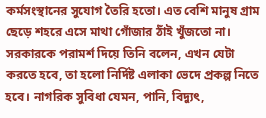কর্মসংস্থানের সুযোগ তৈরি হতো। এত বেশি মানুষ গ্রাম ছেড়ে শহরে এসে মাথা গোঁজার ঠাঁই খুঁজতো না।
সরকারকে পরামর্শ দিয়ে তিনি বলেন, এখন যেটা করতে হবে, তা হলো নির্দিষ্ট এলাকা ভেদে প্রকল্প নিতে হবে। নাগরিক সুবিধা যেমন, পানি, বিদ্যুৎ,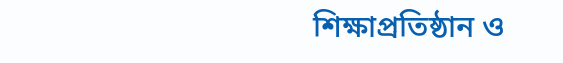শিক্ষাপ্রতিষ্ঠান ও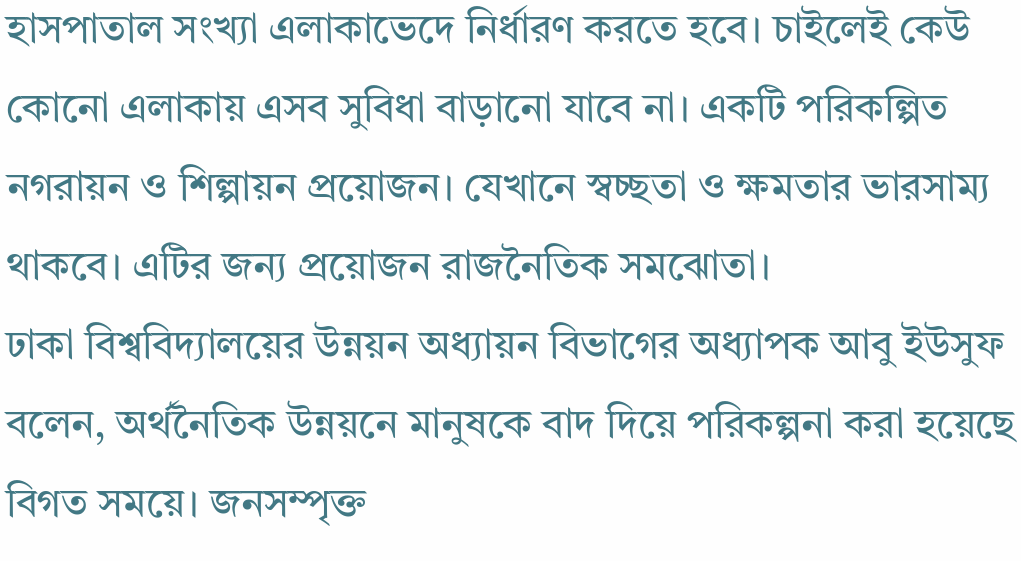হাসপাতাল সংখ্যা এলাকাভেদে নির্ধারণ করতে হবে। চাইলেই কেউ কোনো এলাকায় এসব সুবিধা বাড়ানো যাবে না। একটি পরিকল্পিত নগরায়ন ও শিল্পায়ন প্রয়োজন। যেখানে স্বচ্ছতা ও ক্ষমতার ভারসাম্য থাকবে। এটির জন্য প্রয়োজন রাজনৈতিক সমঝোতা।
ঢাকা বিশ্ববিদ্যালয়ের উন্নয়ন অধ্যায়ন বিভাগের অধ্যাপক আবু ইউসুফ বলেন, অর্থনৈতিক উন্নয়নে মানুষকে বাদ দিয়ে পরিকল্পনা করা হয়েছে বিগত সময়ে। জনসম্পৃক্ত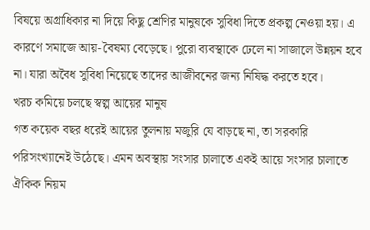বিষয়ে অগ্রাধিকার না দিয়ে কিছু শ্রেণির মানুষকে সুবিধা দিতে প্রকল্প নেওয়া হয়। এ কারণে সমাজে আয়-বৈষম্য বেড়েছে। পুরো ব্যবস্থাকে ঢেলে না সাজালে উন্নয়ন হবে না। যারা অবৈধ সুবিধা নিয়েছে তাদের আজীবনের জন্য নিষিদ্ধ করতে হবে।
খরচ কমিয়ে চলছে স্বল্প আয়ের মানুষ
গত কয়েক বছর ধরেই আয়ের তুলনায় মজুরি যে বাড়ছে না, তা সরকারি পরিসংখ্যানেই উঠেছে। এমন অবস্থায় সংসার চালাতে একই আয়ে সংসার চালাতে ঐকিক নিয়ম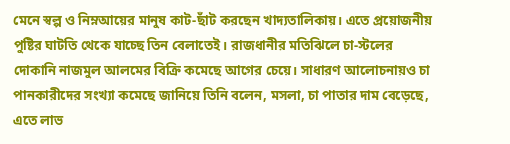মেনে স্বল্প ও নিম্নআয়ের মানুষ কাট-ছাঁট করছেন খাদ্যতালিকায়। এতে প্রয়োজনীয় পুষ্টির ঘাটতি থেকে যাচ্ছে তিন বেলাতেই। রাজধানীর মতিঝিলে চা-স্টলের দোকানি নাজমুল আলমের বিক্রি কমেছে আগের চেয়ে। সাধারণ আলোচনায়ও চা পানকারীদের সংখ্যা কমেছে জানিয়ে তিনি বলেন, মসলা, চা পাতার দাম বেড়েছে, এতে লাভ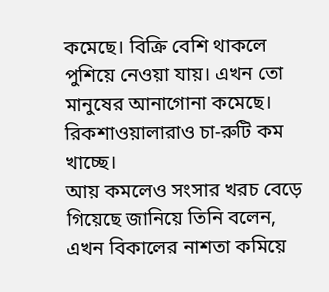কমেছে। বিক্রি বেশি থাকলে পুশিয়ে নেওয়া যায়। এখন তো মানুষের আনাগোনা কমেছে। রিকশাওয়ালারাও চা-রুটি কম খাচ্ছে।
আয় কমলেও সংসার খরচ বেড়ে গিয়েছে জানিয়ে তিনি বলেন, এখন বিকালের নাশতা কমিয়ে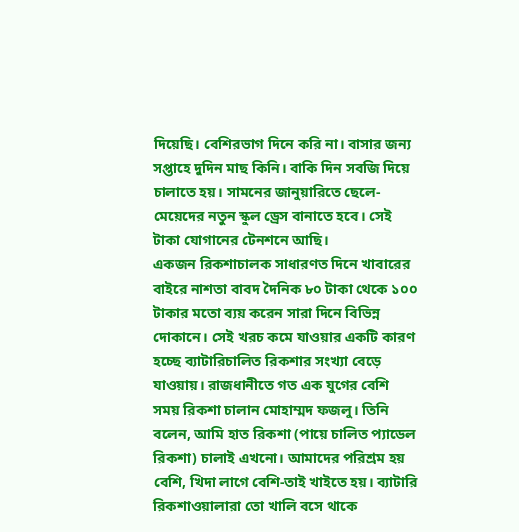দিয়েছি। বেশিরভাগ দিনে করি না। বাসার জন্য সপ্তাহে দুদিন মাছ কিনি। বাকি দিন সবজি দিয়ে চালাতে হয়। সামনের জানুয়ারিতে ছেলে-মেয়েদের নতুন স্কুল ড্রেস বানাতে হবে। সেই টাকা যোগানের টেনশনে আছি।
একজন রিকশাচালক সাধারণত দিনে খাবারের বাইরে নাশতা বাবদ দৈনিক ৮০ টাকা থেকে ১০০ টাকার মতো ব্যয় করেন সারা দিনে বিভিন্ন দোকানে। সেই খরচ কমে যাওয়ার একটি কারণ হচ্ছে ব্যাটারিচালিত রিকশার সংখ্যা বেড়ে যাওয়ায়। রাজধানীতে গত এক যুগের বেশি সময় রিকশা চালান মোহাম্মদ ফজলু। তিনি বলেন, আমি হাত রিকশা (পায়ে চালিত প্যাডেল রিকশা) চালাই এখনো। আমাদের পরিশ্রম হয় বেশি, খিদা লাগে বেশি-তাই খাইতে হয়। ব্যাটারি রিকশাওয়ালারা তো খালি বসে থাকে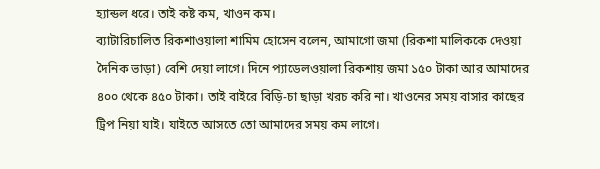হ্যান্ডল ধরে। তাই কষ্ট কম, খাওন কম।
ব্যাটারিচালিত রিকশাওয়ালা শামিম হোসেন বলেন, আমাগো জমা (রিকশা মালিককে দেওয়া দৈনিক ভাড়া) বেশি দেয়া লাগে। দিনে প্যাডেলওয়ালা রিকশায় জমা ১৫০ টাকা আর আমাদের ৪০০ থেকে ৪৫০ টাকা। তাই বাইরে বিড়ি-চা ছাড়া খরচ করি না। খাওনের সময় বাসার কাছের ট্রিপ নিয়া যাই। যাইতে আসতে তো আমাদের সময় কম লাগে।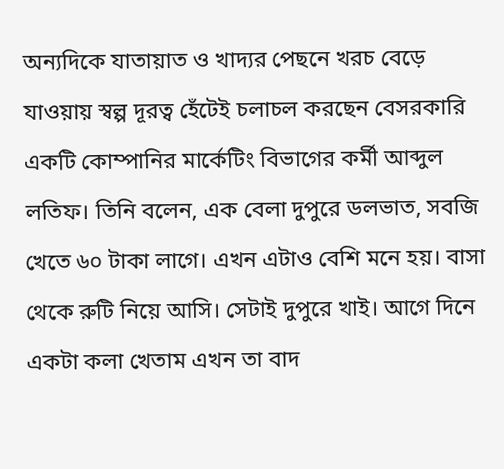অন্যদিকে যাতায়াত ও খাদ্যর পেছনে খরচ বেড়ে যাওয়ায় স্বল্প দূরত্ব হেঁটেই চলাচল করছেন বেসরকারি একটি কোম্পানির মার্কেটিং বিভাগের কর্মী আব্দুল লতিফ। তিনি বলেন, এক বেলা দুপুরে ডলভাত, সবজি খেতে ৬০ টাকা লাগে। এখন এটাও বেশি মনে হয়। বাসা থেকে রুটি নিয়ে আসি। সেটাই দুপুরে খাই। আগে দিনে একটা কলা খেতাম এখন তা বাদ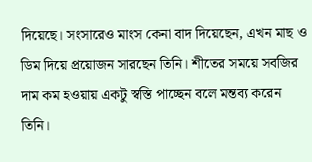দিয়েছে। সংসারেও মাংস কেনা বাদ দিয়েছেন, এখন মাছ ও ডিম দিয়ে প্রয়োজন সারছেন তিনি। শীতের সময়ে সবজির দাম কম হওয়ায় একটু স্বস্তি পাচ্ছেন বলে মন্তব্য করেন তিনি।